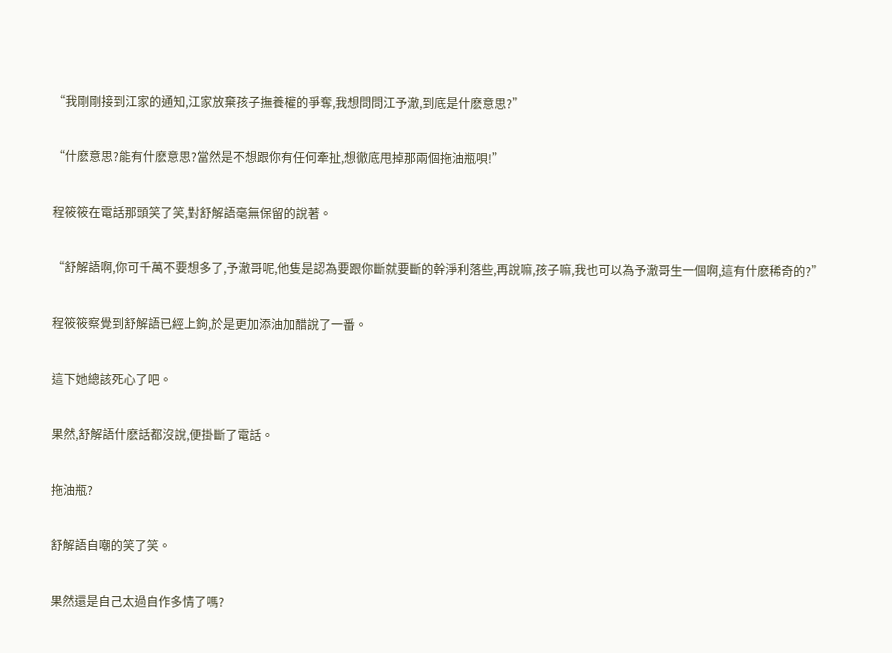“我剛剛接到江家的通知,江家放棄孩子撫養權的爭奪,我想問問江予澈,到底是什麽意思?”

“什麽意思?能有什麽意思?當然是不想跟你有任何牽扯,想徹底甩掉那兩個拖油瓶唄!”

程筱筱在電話那頭笑了笑,對舒解語毫無保留的說著。

“舒解語啊,你可千萬不要想多了,予澈哥呢,他隻是認為要跟你斷就要斷的幹淨利落些,再說嘛,孩子嘛,我也可以為予澈哥生一個啊,這有什麽稀奇的?”

程筱筱察覺到舒解語已經上鉤,於是更加添油加醋說了一番。

這下她總該死心了吧。

果然,舒解語什麽話都沒說,便掛斷了電話。

拖油瓶?

舒解語自嘲的笑了笑。

果然還是自己太過自作多情了嗎?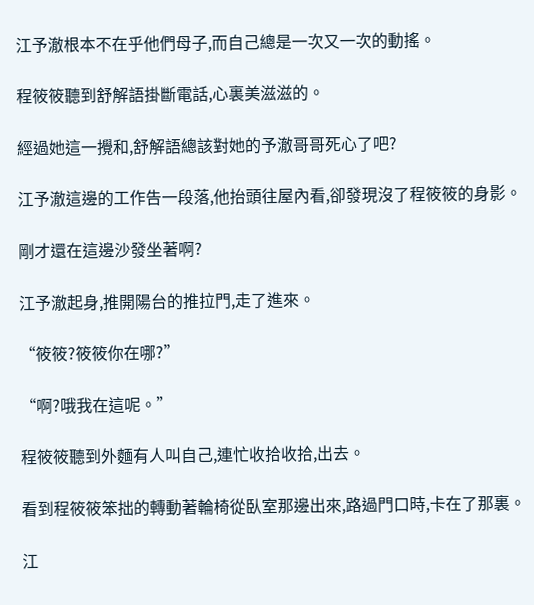江予澈根本不在乎他們母子,而自己總是一次又一次的動搖。

程筱筱聽到舒解語掛斷電話,心裏美滋滋的。

經過她這一攪和,舒解語總該對她的予澈哥哥死心了吧?

江予澈這邊的工作告一段落,他抬頭往屋內看,卻發現沒了程筱筱的身影。

剛才還在這邊沙發坐著啊?

江予澈起身,推開陽台的推拉門,走了進來。

“筱筱?筱筱你在哪?”

“啊?哦我在這呢。”

程筱筱聽到外麵有人叫自己,連忙收拾收拾,出去。

看到程筱筱笨拙的轉動著輪椅從臥室那邊出來,路過門口時,卡在了那裏。

江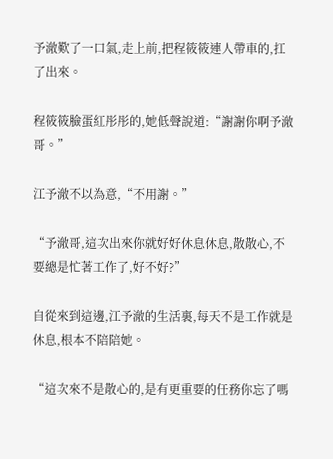予澈歎了一口氣,走上前,把程筱筱連人帶車的,扛了出來。

程筱筱臉蛋紅彤彤的,她低聲說道:“謝謝你啊予澈哥。”

江予澈不以為意,“不用謝。”

“予澈哥,這次出來你就好好休息休息,散散心,不要總是忙著工作了,好不好?”

自從來到這邊,江予澈的生活裏,每天不是工作就是休息,根本不陪陪她。

“這次來不是散心的,是有更重要的任務你忘了嗎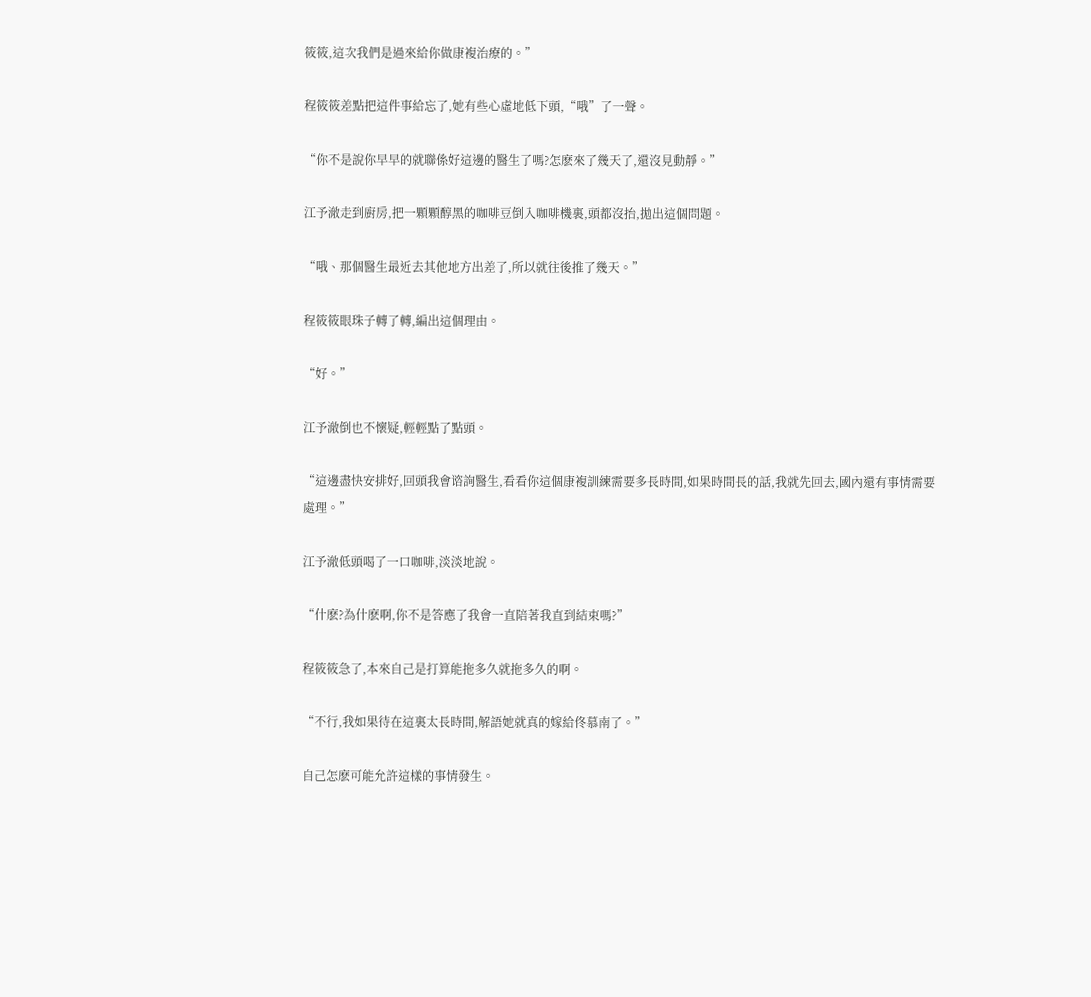筱筱,這次我們是過來給你做康複治療的。”

程筱筱差點把這件事給忘了,她有些心虛地低下頭,“哦”了一聲。

“你不是說你早早的就聯係好這邊的醫生了嗎?怎麽來了幾天了,還沒見動靜。”

江予澈走到廚房,把一顆顆醇黑的咖啡豆倒入咖啡機裏,頭都沒抬,拋出這個問題。

“哦、那個醫生最近去其他地方出差了,所以就往後推了幾天。”

程筱筱眼珠子轉了轉,編出這個理由。

“好。”

江予澈倒也不懷疑,輕輕點了點頭。

“這邊盡快安排好,回頭我會谘詢醫生,看看你這個康複訓練需要多長時間,如果時間長的話,我就先回去,國內還有事情需要處理。”

江予澈低頭喝了一口咖啡,淡淡地說。

“什麽?為什麽啊,你不是答應了我會一直陪著我直到結束嗎?”

程筱筱急了,本來自己是打算能拖多久就拖多久的啊。

“不行,我如果待在這裏太長時間,解語她就真的嫁給佟慕南了。”

自己怎麽可能允許這樣的事情發生。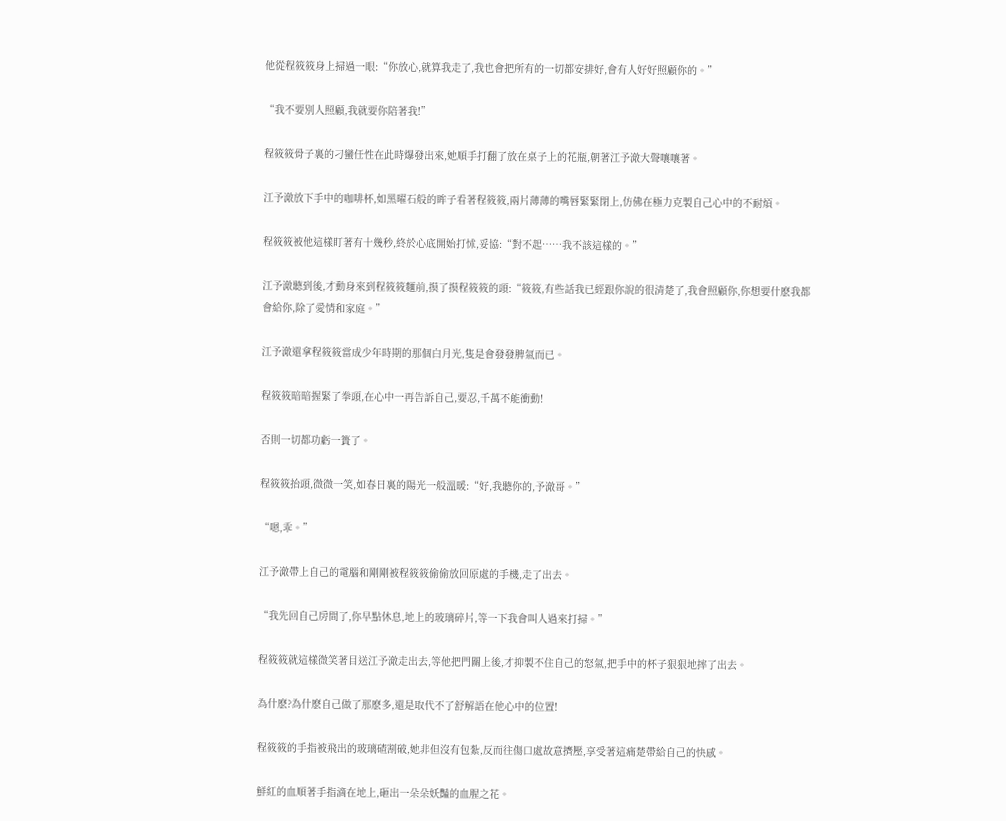他從程筱筱身上掃過一眼:“你放心,就算我走了,我也會把所有的一切都安排好,會有人好好照顧你的。”

“我不要別人照顧,我就要你陪著我!”

程筱筱骨子裏的刁蠻任性在此時爆發出來,她順手打翻了放在桌子上的花瓶,朝著江予澈大聲嚷嚷著。

江予澈放下手中的咖啡杯,如黑曜石般的眸子看著程筱筱,兩片薄薄的嘴唇緊緊閉上,仿佛在極力克製自己心中的不耐煩。

程筱筱被他這樣盯著有十幾秒,終於心底開始打怵,妥協:“對不起……我不該這樣的。”

江予澈聽到後,才動身來到程筱筱麵前,摸了摸程筱筱的頭:“筱筱,有些話我已經跟你說的很清楚了,我會照顧你,你想要什麽我都會給你,除了愛情和家庭。”

江予澈還拿程筱筱當成少年時期的那個白月光,隻是會發發脾氣而已。

程筱筱暗暗握緊了拳頭,在心中一再告訴自己,要忍,千萬不能衝動!

否則一切都功虧一簣了。

程筱筱抬頭,微微一笑,如春日裏的陽光一般溫暖:“好,我聽你的,予澈哥。”

“嗯,乖。”

江予澈帶上自己的電腦和剛剛被程筱筱偷偷放回原處的手機,走了出去。

“我先回自己房間了,你早點休息,地上的玻璃碎片,等一下我會叫人過來打掃。”

程筱筱就這樣微笑著目送江予澈走出去,等他把門關上後,才抑製不住自己的怒氣,把手中的杯子狠狠地摔了出去。

為什麽?為什麽自己做了那麽多,還是取代不了舒解語在他心中的位置!

程筱筱的手指被飛出的玻璃碴割破,她非但沒有包紮,反而往傷口處故意擠壓,享受著這痛楚帶給自己的快感。

鮮紅的血順著手指滴在地上,砸出一朵朵妖豔的血腥之花。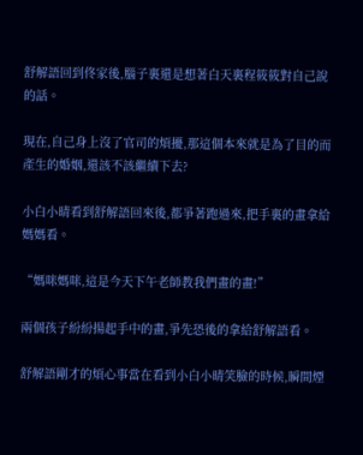舒解語回到佟家後,腦子裏還是想著白天裏程筱筱對自己說的話。

現在,自己身上沒了官司的煩擾,那這個本來就是為了目的而產生的婚姻,還該不該繼續下去?

小白小晴看到舒解語回來後,都爭著跑過來,把手裏的畫拿給媽媽看。

“媽咪媽咪,這是今天下午老師教我們畫的畫!”

兩個孩子紛紛揚起手中的畫,爭先恐後的拿給舒解語看。

舒解語剛才的煩心事當在看到小白小晴笑臉的時候,瞬間煙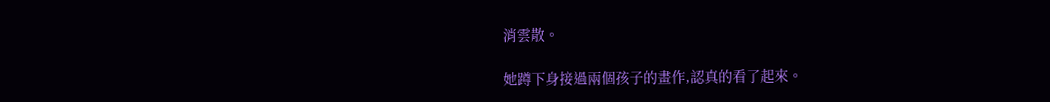消雲散。

她蹲下身接過兩個孩子的畫作,認真的看了起來。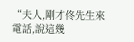“夫人,剛才佟先生來電話,說這幾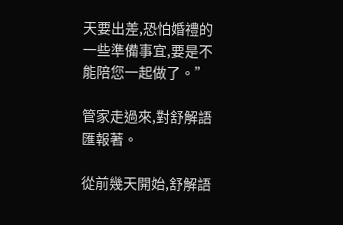天要出差,恐怕婚禮的一些準備事宜,要是不能陪您一起做了。”

管家走過來,對舒解語匯報著。

從前幾天開始,舒解語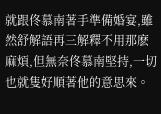就跟佟慕南著手準備婚宴,雖然舒解語再三解釋不用那麽麻煩,但無奈佟慕南堅持,一切也就隻好順著他的意思來。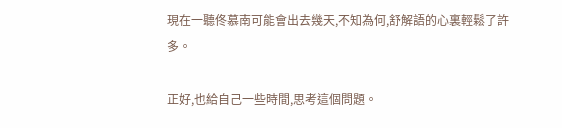現在一聽佟慕南可能會出去幾天,不知為何,舒解語的心裏輕鬆了許多。

正好,也給自己一些時間,思考這個問題。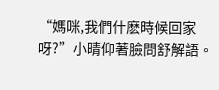“媽咪,我們什麽時候回家呀?”小晴仰著臉問舒解語。